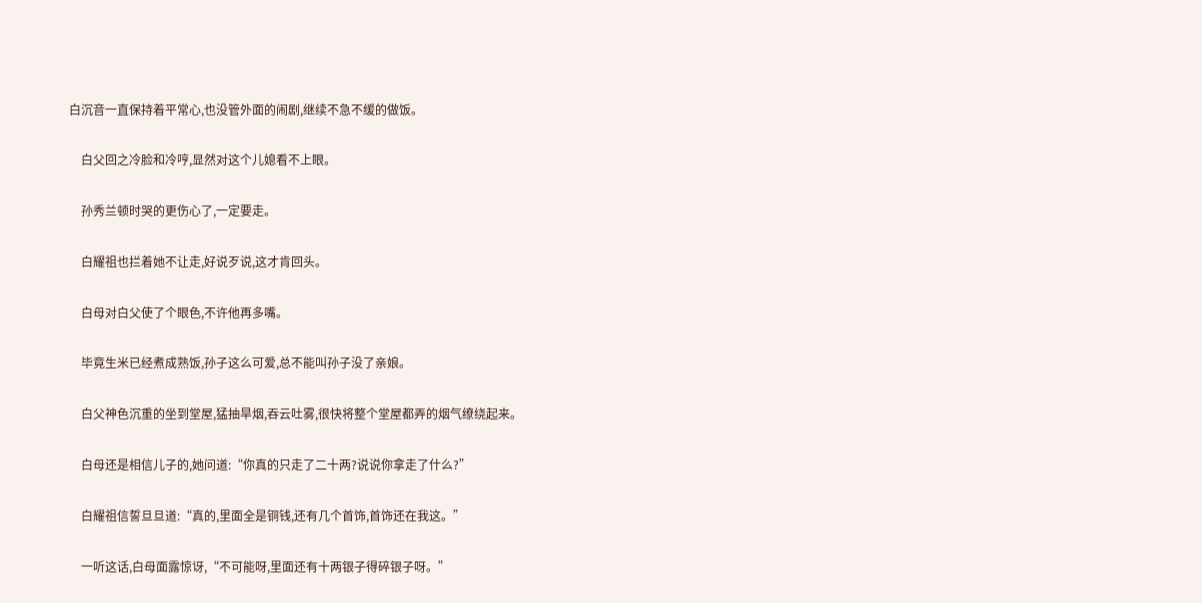白沉音一直保持着平常心,也没管外面的闹剧,继续不急不缓的做饭。

    白父回之冷脸和冷哼,显然对这个儿媳看不上眼。

    孙秀兰顿时哭的更伤心了,一定要走。

    白耀祖也拦着她不让走,好说歹说,这才肯回头。

    白母对白父使了个眼色,不许他再多嘴。

    毕竟生米已经煮成熟饭,孙子这么可爱,总不能叫孙子没了亲娘。

    白父神色沉重的坐到堂屋,猛抽旱烟,吞云吐雾,很快将整个堂屋都弄的烟气缭绕起来。

    白母还是相信儿子的,她问道:“你真的只走了二十两?说说你拿走了什么?”

    白耀祖信誓旦旦道:“真的,里面全是铜钱,还有几个首饰,首饰还在我这。”

    一听这话,白母面露惊讶,“不可能呀,里面还有十两银子得碎银子呀。”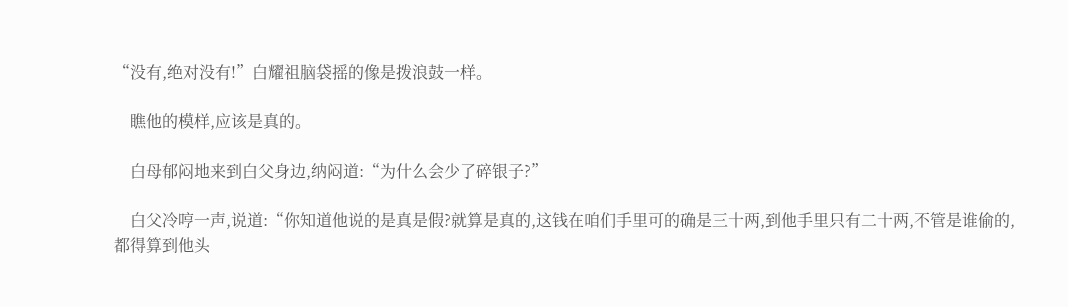“没有,绝对没有!”白耀祖脑袋摇的像是拨浪鼓一样。

    瞧他的模样,应该是真的。

    白母郁闷地来到白父身边,纳闷道:“为什么会少了碎银子?”

    白父冷哼一声,说道:“你知道他说的是真是假?就算是真的,这钱在咱们手里可的确是三十两,到他手里只有二十两,不管是谁偷的,都得算到他头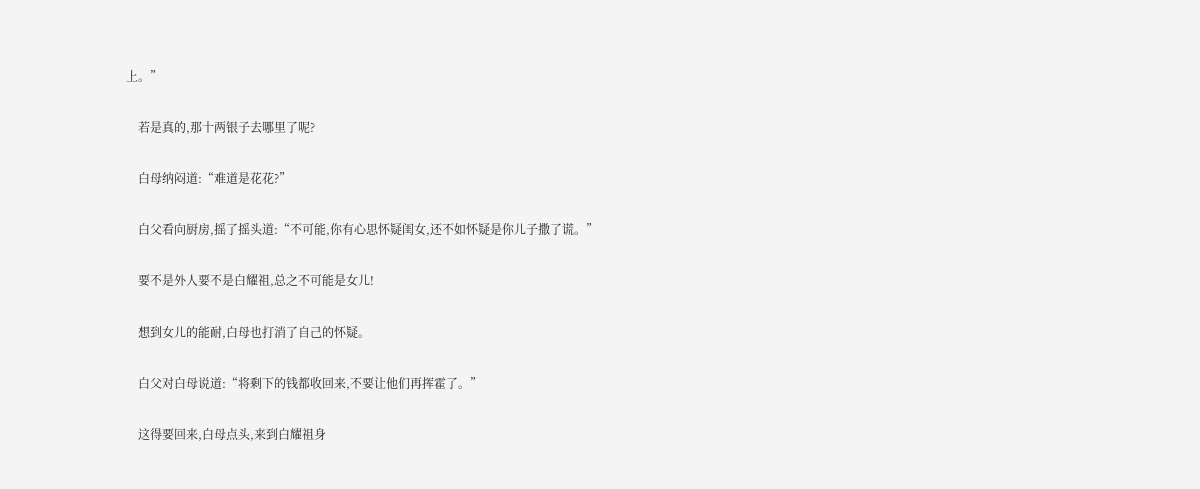上。”

    若是真的,那十两银子去哪里了呢?

    白母纳闷道:“难道是花花?”

    白父看向厨房,摇了摇头道:“不可能,你有心思怀疑闺女,还不如怀疑是你儿子撒了谎。”

    要不是外人要不是白耀祖,总之不可能是女儿!

    想到女儿的能耐,白母也打消了自己的怀疑。

    白父对白母说道:“将剩下的钱都收回来,不要让他们再挥霍了。”

    这得要回来,白母点头,来到白耀祖身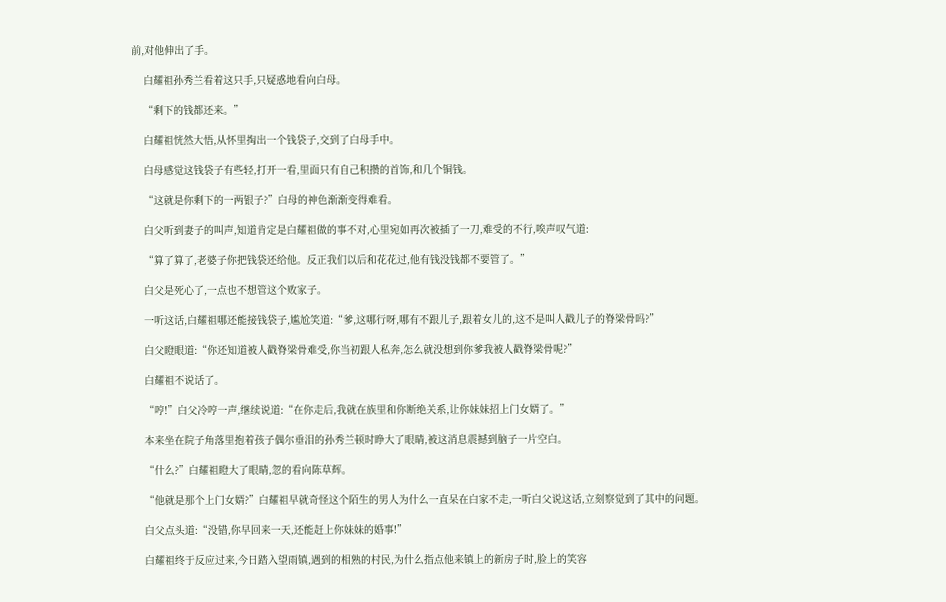前,对他伸出了手。

    白耀祖孙秀兰看着这只手,只疑惑地看向白母。

    “剩下的钱都还来。”

    白耀祖恍然大悟,从怀里掏出一个钱袋子,交到了白母手中。

    白母感觉这钱袋子有些轻,打开一看,里面只有自己积攒的首饰,和几个铜钱。

    “这就是你剩下的一两银子?”白母的神色渐渐变得难看。

    白父听到妻子的叫声,知道肯定是白耀祖做的事不对,心里宛如再次被插了一刀,难受的不行,唉声叹气道:

    “算了算了,老婆子你把钱袋还给他。反正我们以后和花花过,他有钱没钱都不要管了。”

    白父是死心了,一点也不想管这个败家子。

    一听这话,白耀祖哪还能接钱袋子,尴尬笑道:“爹,这哪行呀,哪有不跟儿子,跟着女儿的,这不是叫人戳儿子的脊梁骨吗?”

    白父瞪眼道:“你还知道被人戳脊梁骨难受,你当初跟人私奔,怎么就没想到你爹我被人戳脊梁骨呢?”

    白耀祖不说话了。

    “哼!”白父冷哼一声,继续说道:“在你走后,我就在族里和你断绝关系,让你妹妹招上门女婿了。”

    本来坐在院子角落里抱着孩子偶尔垂泪的孙秀兰顿时睁大了眼睛,被这消息震撼到脑子一片空白。

    “什么?”白耀祖瞪大了眼睛,忽的看向陈草辉。

    “他就是那个上门女婿?”白耀祖早就奇怪这个陌生的男人为什么一直呆在白家不走,一听白父说这话,立刻察觉到了其中的问题。

    白父点头道:“没错,你早回来一天,还能赶上你妹妹的婚事!”

    白耀祖终于反应过来,今日踏入望雨镇,遇到的相熟的村民,为什么指点他来镇上的新房子时,脸上的笑容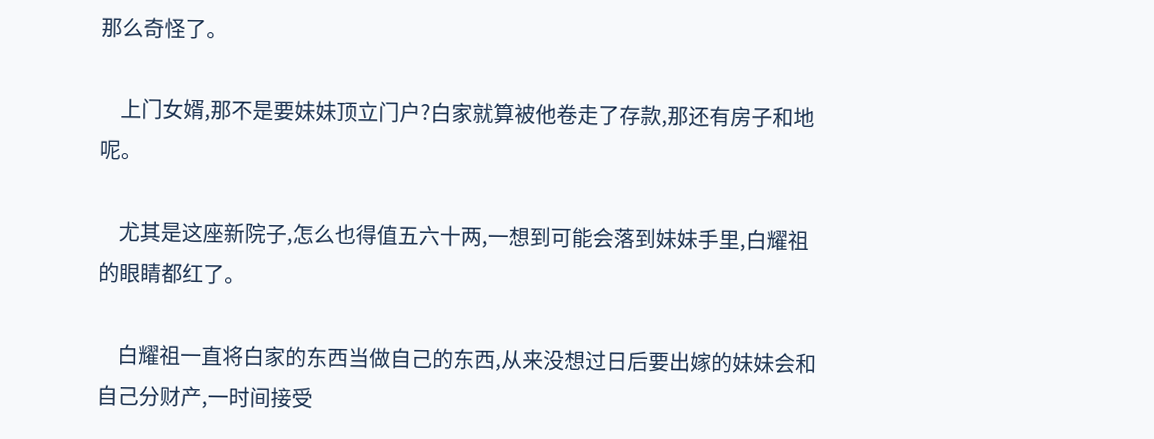那么奇怪了。

    上门女婿,那不是要妹妹顶立门户?白家就算被他卷走了存款,那还有房子和地呢。

    尤其是这座新院子,怎么也得值五六十两,一想到可能会落到妹妹手里,白耀祖的眼睛都红了。

    白耀祖一直将白家的东西当做自己的东西,从来没想过日后要出嫁的妹妹会和自己分财产,一时间接受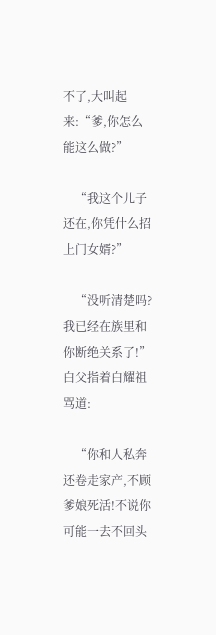不了,大叫起来:“爹,你怎么能这么做?”

    “我这个儿子还在,你凭什么招上门女婿?”

    “没听清楚吗?我已经在族里和你断绝关系了!”白父指着白耀祖骂道:

    “你和人私奔还卷走家产,不顾爹娘死活!不说你可能一去不回头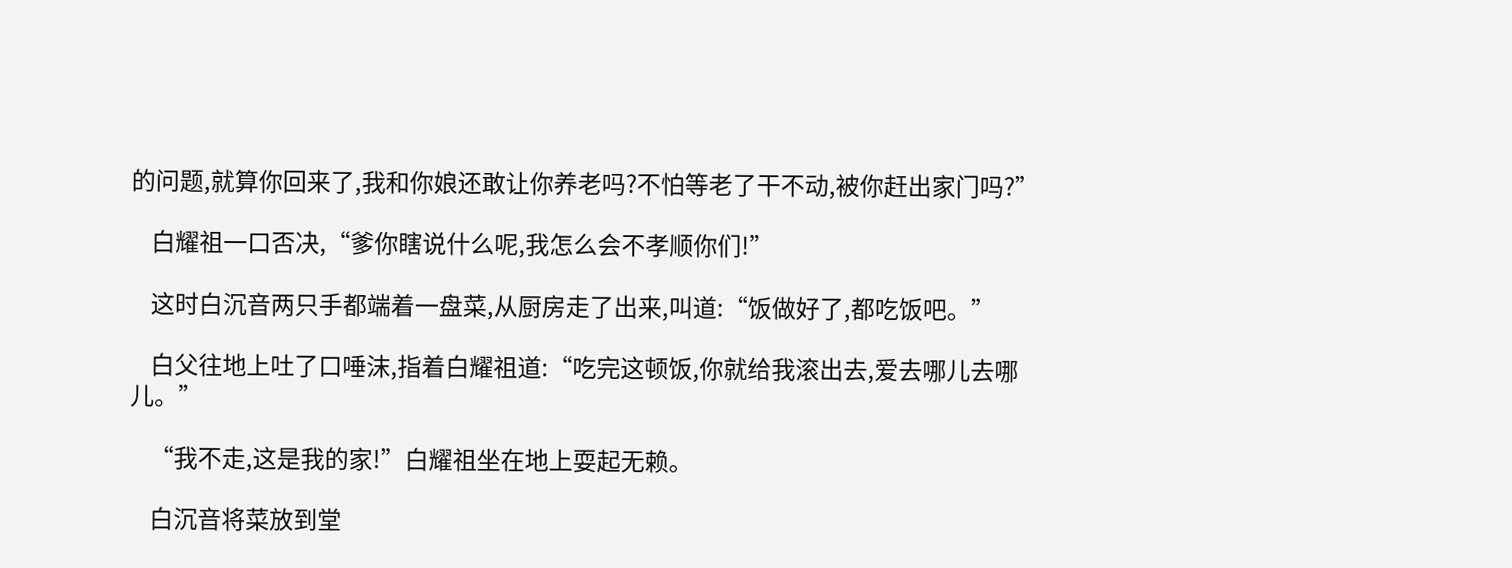的问题,就算你回来了,我和你娘还敢让你养老吗?不怕等老了干不动,被你赶出家门吗?”

    白耀祖一口否决,“爹你瞎说什么呢,我怎么会不孝顺你们!”

    这时白沉音两只手都端着一盘菜,从厨房走了出来,叫道:“饭做好了,都吃饭吧。”

    白父往地上吐了口唾沫,指着白耀祖道:“吃完这顿饭,你就给我滚出去,爱去哪儿去哪儿。”

    “我不走,这是我的家!”白耀祖坐在地上耍起无赖。

    白沉音将菜放到堂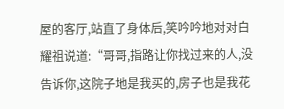屋的客厅,站直了身体后,笑吟吟地对对白耀祖说道:“哥哥,指路让你找过来的人,没告诉你,这院子地是我买的,房子也是我花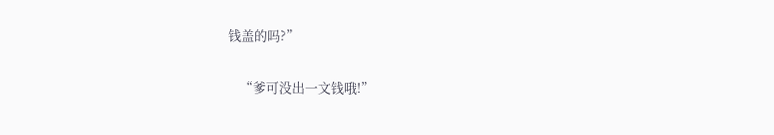钱盖的吗?”

    “爹可没出一文钱哦!”